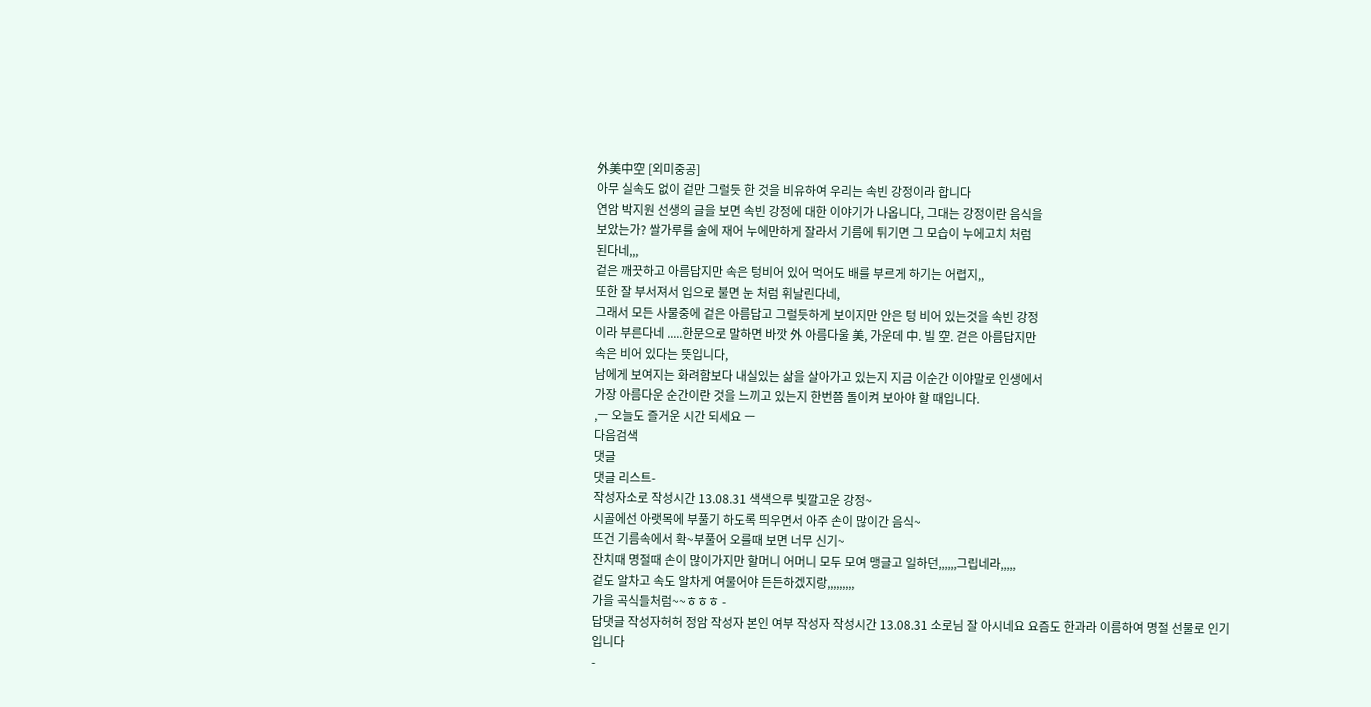外美中空 [외미중공]
아무 실속도 없이 겉만 그럴듯 한 것을 비유하여 우리는 속빈 강정이라 합니다
연암 박지원 선생의 글을 보면 속빈 강정에 대한 이야기가 나옵니다, 그대는 강정이란 음식을
보았는가? 쌀가루를 술에 재어 누에만하게 잘라서 기름에 튀기면 그 모습이 누에고치 처럼
된다네,,,
겉은 깨끗하고 아름답지만 속은 텅비어 있어 먹어도 배를 부르게 하기는 어렵지,,
또한 잘 부서져서 입으로 불면 눈 처럼 휘날린다네,
그래서 모든 사물중에 겉은 아름답고 그럴듯하게 보이지만 안은 텅 비어 있는것을 속빈 강정
이라 부른다네 .....한문으로 말하면 바깟 外 아름다울 美, 가운데 中. 빌 空. 걷은 아름답지만
속은 비어 있다는 뜻입니다,
남에게 보여지는 화려함보다 내실있는 삶을 살아가고 있는지 지금 이순간 이야말로 인생에서
가장 아름다운 순간이란 것을 느끼고 있는지 한번쯤 돌이켜 보아야 할 때입니다.
,ㅡ 오늘도 즐거운 시간 되세요 ㅡ
다음검색
댓글
댓글 리스트-
작성자소로 작성시간 13.08.31 색색으루 빛깔고운 강정~
시골에선 아랫목에 부풀기 하도록 띄우면서 아주 손이 많이간 음식~
뜨건 기름속에서 확~부풀어 오를때 보면 너무 신기~
잔치때 명절때 손이 많이가지만 할머니 어머니 모두 모여 맹글고 일하던,,,,,,그립네라,,,,,
겉도 알차고 속도 알차게 여물어야 든든하겠지랑,,,,,,,,,
가을 곡식들처럼~~ㅎㅎㅎ -
답댓글 작성자허허 정암 작성자 본인 여부 작성자 작성시간 13.08.31 소로님 잘 아시네요 요즘도 한과라 이름하여 명절 선물로 인기 입니다
-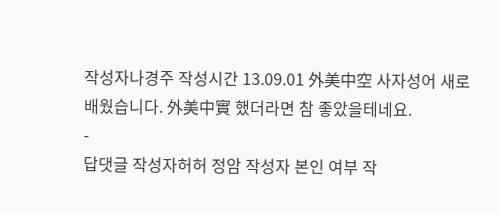작성자나경주 작성시간 13.09.01 外美中空 사자성어 새로 배웠습니다. 外美中實 했더라면 참 좋았을테네요.
-
답댓글 작성자허허 정암 작성자 본인 여부 작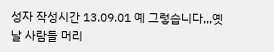성자 작성시간 13.09.01 예 그렇습니다,,,옛날 사람들 머리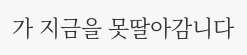가 지금을 못딸아감니다